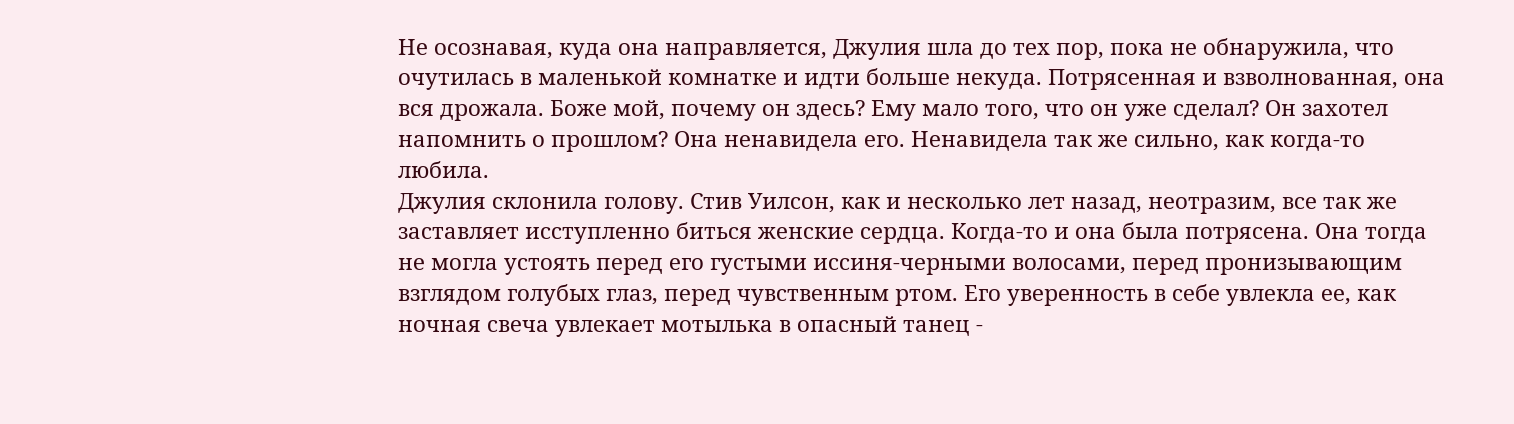Не осознавая, куда она направляется, Джулия шла до тех пор, пока не обнаружила, что очутилась в маленькой комнатке и идти больше некуда. Потрясенная и взволнованная, она вся дрожала. Боже мой, почему он здесь? Ему мало того, что он уже сделал? Он захотел напомнить о прошлом? Она ненавидела его. Ненавидела так же сильно, как когда-то любила.
Джулия склонила голову. Стив Уилсон, как и несколько лет назад, неотразим, все так же заставляет исступленно биться женские сердца. Когда-то и она была потрясена. Она тогда не могла устоять перед его густыми иссиня-черными волосами, перед пронизывающим взглядом голубых глаз, перед чувственным ртом. Его уверенность в себе увлекла ее, как ночная свеча увлекает мотылька в опасный танец -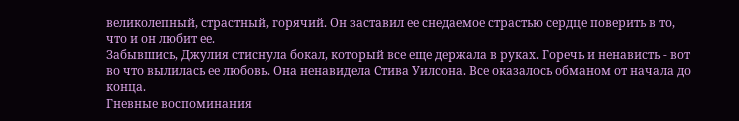великолепный, страстный, горячий. Он заставил ее снедаемое страстью сердце поверить в то, что и он любит ее.
Забывшись, Джулия стиснула бокал, который все еще держала в руках. Горечь и ненависть - вот во что вылилась ее любовь. Она ненавидела Стива Уилсона. Все оказалось обманом от начала до конца.
Гневные воспоминания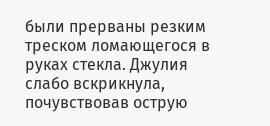были прерваны резким треском ломающегося в руках стекла. Джулия слабо вскрикнула, почувствовав острую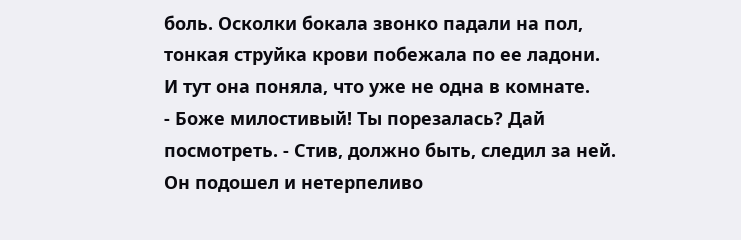боль. Осколки бокала звонко падали на пол, тонкая струйка крови побежала по ее ладони.
И тут она поняла, что уже не одна в комнате.
- Боже милостивый! Ты порезалась? Дай посмотреть. - Стив, должно быть, следил за ней. Он подошел и нетерпеливо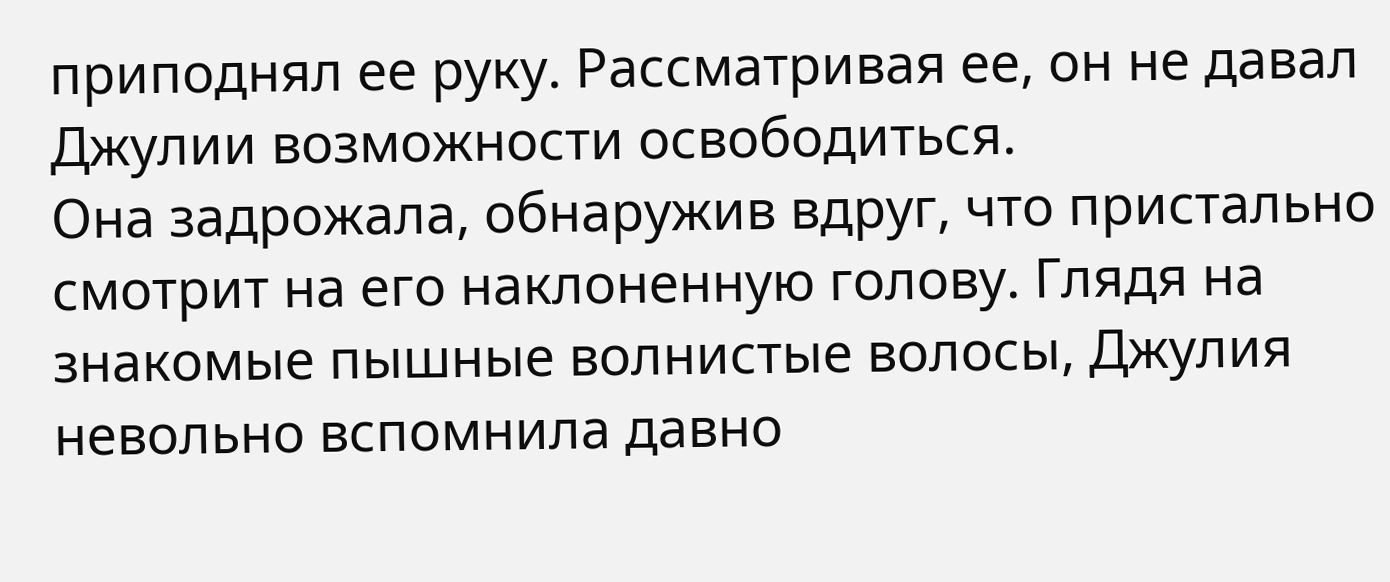приподнял ее руку. Рассматривая ее, он не давал Джулии возможности освободиться.
Она задрожала, обнаружив вдруг, что пристально смотрит на его наклоненную голову. Глядя на знакомые пышные волнистые волосы, Джулия невольно вспомнила давно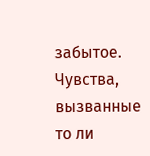забытое. Чувства, вызванные то ли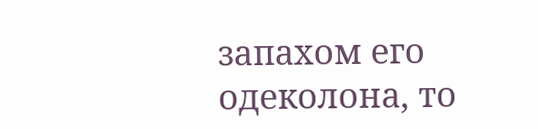запахом его одеколона, то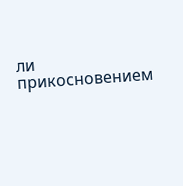ли прикосновением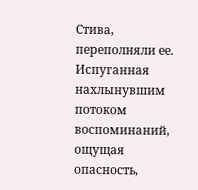Стива, переполняли ее. Испуганная нахлынувшим потоком воспоминаний, ощущая опасность,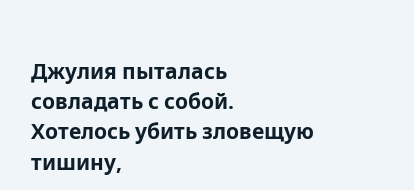Джулия пыталась совладать с собой. Хотелось убить зловещую тишину,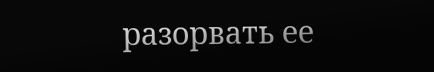разорвать ее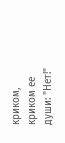криком, криком ее души: "Нет!"